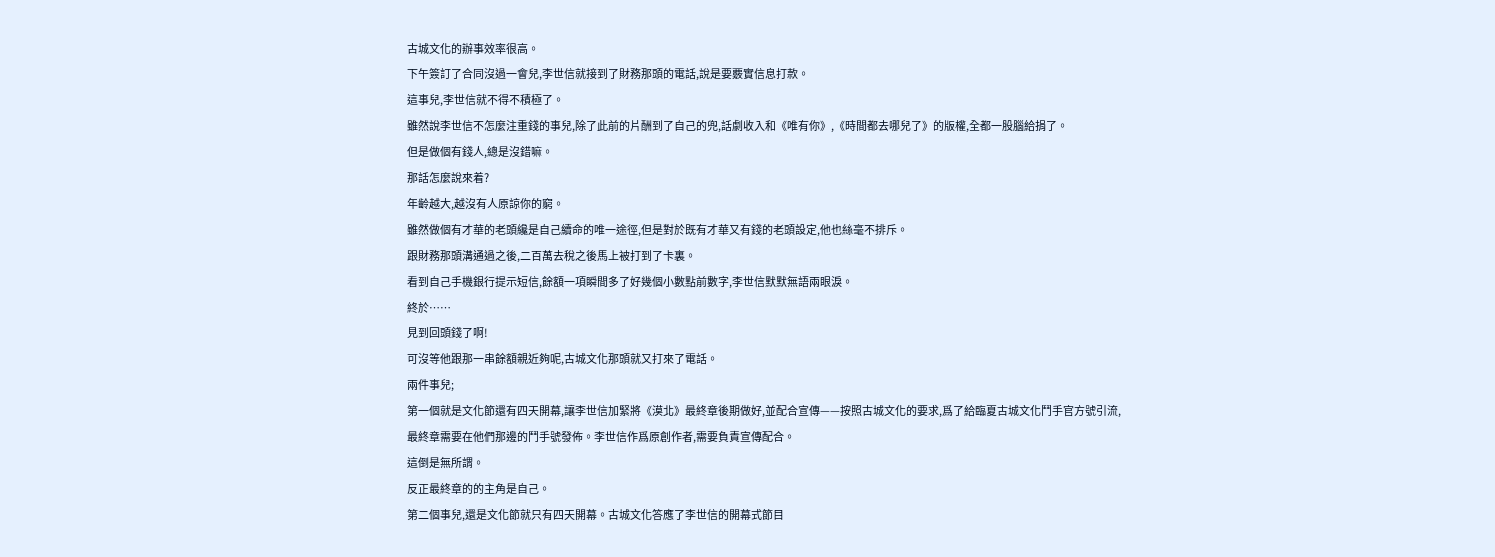古城文化的辦事效率很高。
下午簽訂了合同沒過一會兒,李世信就接到了財務那頭的電話,說是要覈實信息打款。
這事兒,李世信就不得不積極了。
雖然說李世信不怎麼注重錢的事兒,除了此前的片酬到了自己的兜,話劇收入和《唯有你》,《時間都去哪兒了》的版權,全都一股腦給捐了。
但是做個有錢人,總是沒錯嘛。
那話怎麼說來着?
年齡越大,越沒有人原諒你的窮。
雖然做個有才華的老頭纔是自己續命的唯一途徑,但是對於既有才華又有錢的老頭設定,他也絲毫不排斥。
跟財務那頭溝通過之後,二百萬去稅之後馬上被打到了卡裏。
看到自己手機銀行提示短信,餘額一項瞬間多了好幾個小數點前數字,李世信默默無語兩眼淚。
終於……
見到回頭錢了啊!
可沒等他跟那一串餘額親近夠呢,古城文化那頭就又打來了電話。
兩件事兒;
第一個就是文化節還有四天開幕,讓李世信加緊將《漠北》最終章後期做好,並配合宣傳——按照古城文化的要求,爲了給臨夏古城文化鬥手官方號引流,最終章需要在他們那邊的鬥手號發佈。李世信作爲原創作者,需要負責宣傳配合。
這倒是無所謂。
反正最終章的的主角是自己。
第二個事兒,還是文化節就只有四天開幕。古城文化答應了李世信的開幕式節目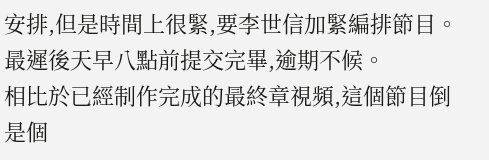安排,但是時間上很緊,要李世信加緊編排節目。最遲後天早八點前提交完畢,逾期不候。
相比於已經制作完成的最終章視頻,這個節目倒是個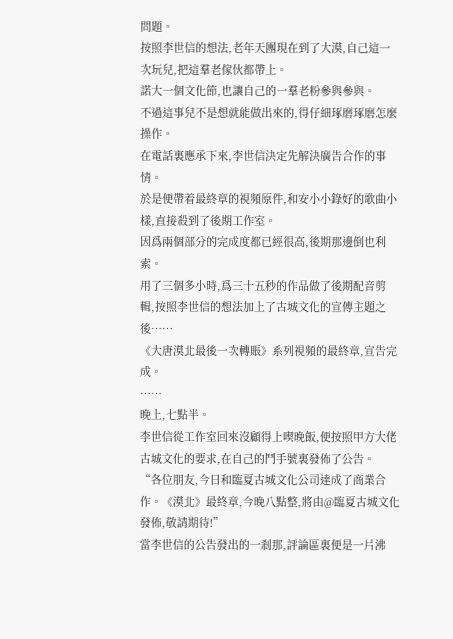問題。
按照李世信的想法,老年天團現在到了大漠,自己這一次玩兒,把這羣老傢伙都帶上。
諾大一個文化節,也讓自己的一羣老粉參與參與。
不過這事兒不是想就能做出來的,得仔細琢磨琢磨怎麼操作。
在電話裏應承下來,李世信決定先解決廣告合作的事情。
於是便帶着最終章的視頻原件,和安小小錄好的歌曲小樣,直接殺到了後期工作室。
因爲兩個部分的完成度都已經很高,後期那邊倒也利索。
用了三個多小時,爲三十五秒的作品做了後期配音剪輯,按照李世信的想法加上了古城文化的宣傳主題之後……
《大唐漠北最後一次轉賬》系列視頻的最終章,宣告完成。
……
晚上,七點半。
李世信從工作室回來沒顧得上喫晚飯,便按照甲方大佬古城文化的要求,在自己的鬥手號裏發佈了公告。
“各位朋友,今日和臨夏古城文化公司達成了商業合作。《漠北》最終章,今晚八點整,將由@臨夏古城文化發佈,敬請期待!”
當李世信的公告發出的一剎那,評論區裏便是一片沸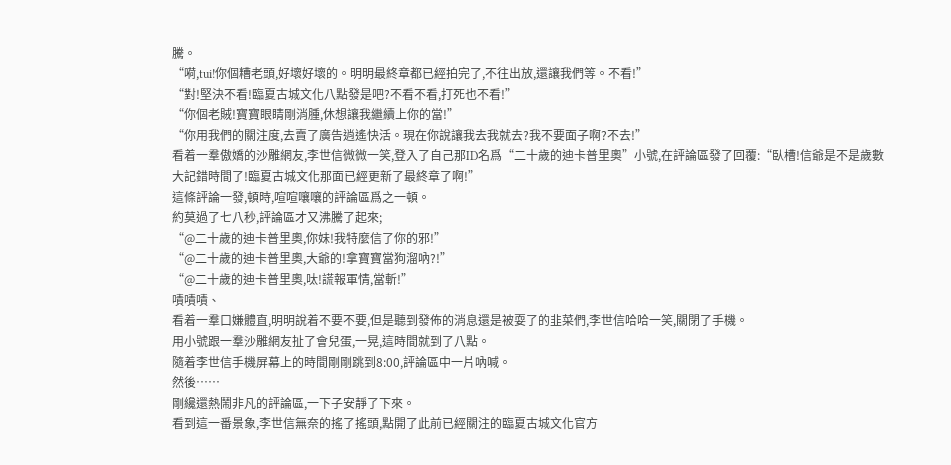騰。
“嗬,tui!你個糟老頭,好壞好壞的。明明最終章都已經拍完了,不往出放,還讓我們等。不看!”
“對!堅決不看!臨夏古城文化八點發是吧?不看不看,打死也不看!”
“你個老賊!寶寶眼睛剛消腫,休想讓我繼續上你的當!”
“你用我們的關注度,去賣了廣告逍遙快活。現在你說讓我去我就去?我不要面子啊?不去!”
看着一羣傲嬌的沙雕網友,李世信微微一笑,登入了自己那ID名爲“二十歲的迪卡普里奧”小號,在評論區發了回覆:“臥槽!信爺是不是歲數大記錯時間了!臨夏古城文化那面已經更新了最終章了啊!”
這條評論一發,頓時,喧喧嚷嚷的評論區爲之一頓。
約莫過了七八秒,評論區才又沸騰了起來;
“@二十歲的迪卡普里奧,你妹!我特麼信了你的邪!”
“@二十歲的迪卡普里奧,大爺的!拿寶寶當狗溜吶?!”
“@二十歲的迪卡普里奧,呔!謊報軍情,當斬!”
嘖嘖嘖、
看着一羣口嫌體直,明明說着不要不要,但是聽到發佈的消息還是被耍了的韭菜們,李世信哈哈一笑,關閉了手機。
用小號跟一羣沙雕網友扯了會兒蛋,一晃,這時間就到了八點。
隨着李世信手機屏幕上的時間剛剛跳到8:00,評論區中一片吶喊。
然後……
剛纔還熱鬧非凡的評論區,一下子安靜了下來。
看到這一番景象,李世信無奈的搖了搖頭,點開了此前已經關注的臨夏古城文化官方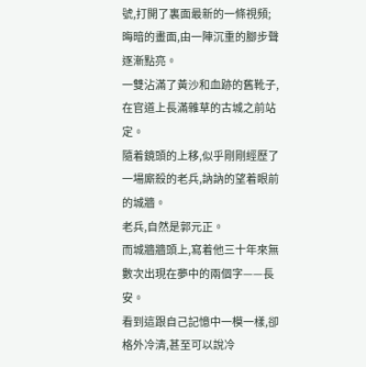號,打開了裏面最新的一條視頻;
晦暗的畫面,由一陣沉重的腳步聲逐漸點亮。
一雙沾滿了黃沙和血跡的舊靴子,在官道上長滿雜草的古城之前站定。
隨着鏡頭的上移,似乎剛剛經歷了一場廝殺的老兵,訥訥的望着眼前的城牆。
老兵,自然是郭元正。
而城牆牆頭上,寫着他三十年來無數次出現在夢中的兩個字——長安。
看到這跟自己記憶中一模一樣,卻格外冷清,甚至可以說冷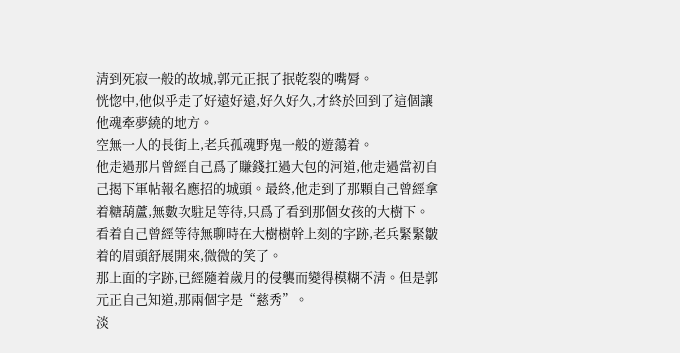清到死寂一般的故城,郭元正抿了抿乾裂的嘴脣。
恍惚中,他似乎走了好遠好遠,好久好久,才終於回到了這個讓他魂牽夢繞的地方。
空無一人的長街上,老兵孤魂野鬼一般的遊蕩着。
他走過那片曾經自己爲了賺錢扛過大包的河道,他走過當初自己揭下軍帖報名應招的城頭。最終,他走到了那顆自己曾經拿着糖葫蘆,無數次駐足等待,只爲了看到那個女孩的大樹下。
看着自己曾經等待無聊時在大樹樹幹上刻的字跡,老兵緊緊皺着的眉頭舒展開來,微微的笑了。
那上面的字跡,已經隨着歲月的侵襲而變得模糊不清。但是郭元正自己知道,那兩個字是“慈秀”。
淡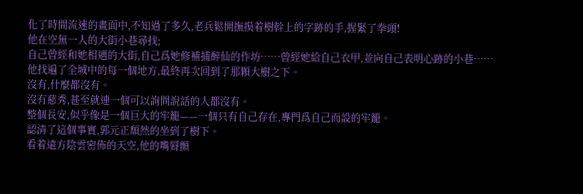化了時間流速的畫面中,不知過了多久,老兵鬆開撫摸着樹幹上的字跡的手,握緊了拳頭!
他在空無一人的大街小巷尋找;
自己曾經和她相遇的大街,自己爲她修補捕醉仙的作坊……曾經她給自己衣甲,並向自己表明心跡的小巷……
他找遍了全城中的每一個地方,最終再次回到了那顆大樹之下。
沒有,什麼都沒有。
沒有慈秀,甚至就連一個可以詢問說話的人都沒有。
整個長安,似乎像是一個巨大的牢籠——一個只有自己存在,專門爲自己而設的牢籠。
認清了這個事實,郭元正頹然的坐到了樹下。
看着遠方陰雲密佈的天空,他的嘴脣顫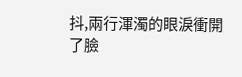抖,兩行渾濁的眼淚衝開了臉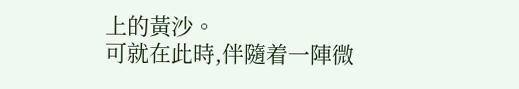上的黃沙。
可就在此時,伴隨着一陣微